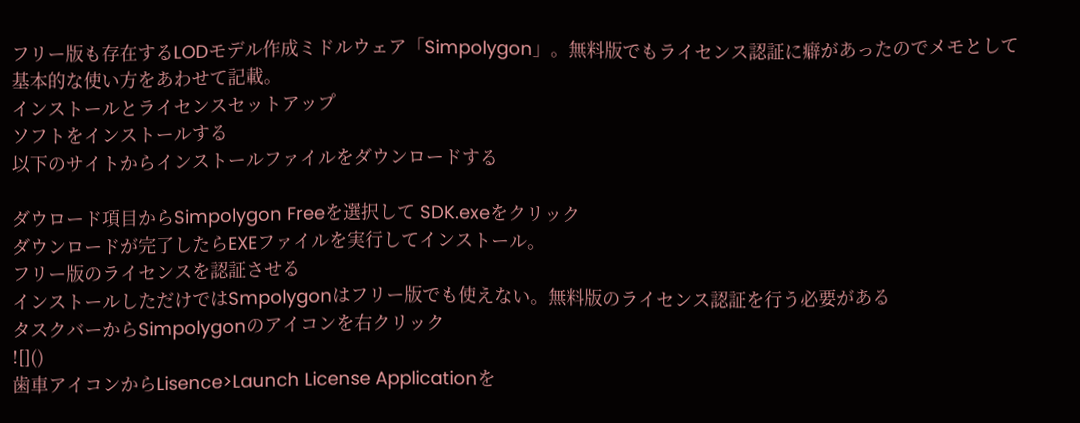フリー版も存在するLODモデル作成ミドルウェア「Simpolygon」。無料版でもライセンス認証に癖があったのでメモとして基本的な使い方をあわせて記載。
インストールとライセンスセットアップ
ソフトをインストールする
以下のサイトからインストールファイルをダウンロードする

ダウロード項目からSimpolygon Freeを選択して SDK.exeをクリック
ダウンロードが完了したらEXEファイルを実行してインストール。
フリー版のライセンスを認証させる
インストールしただけではSmpolygonはフリー版でも使えない。無料版のライセンス認証を行う必要がある
タスクバーからSimpolygonのアイコンを右クリック
![]()
歯車アイコンからLisence>Launch License Applicationを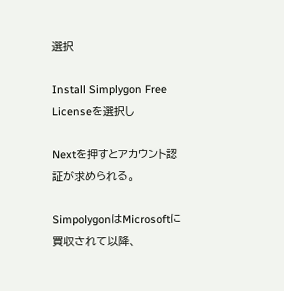選択

Install Simplygon Free Licenseを選択し

Nextを押すとアカウント認証が求められる。

SimpolygonはMicrosoftに買収されて以降、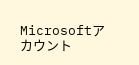Microsoftアカウント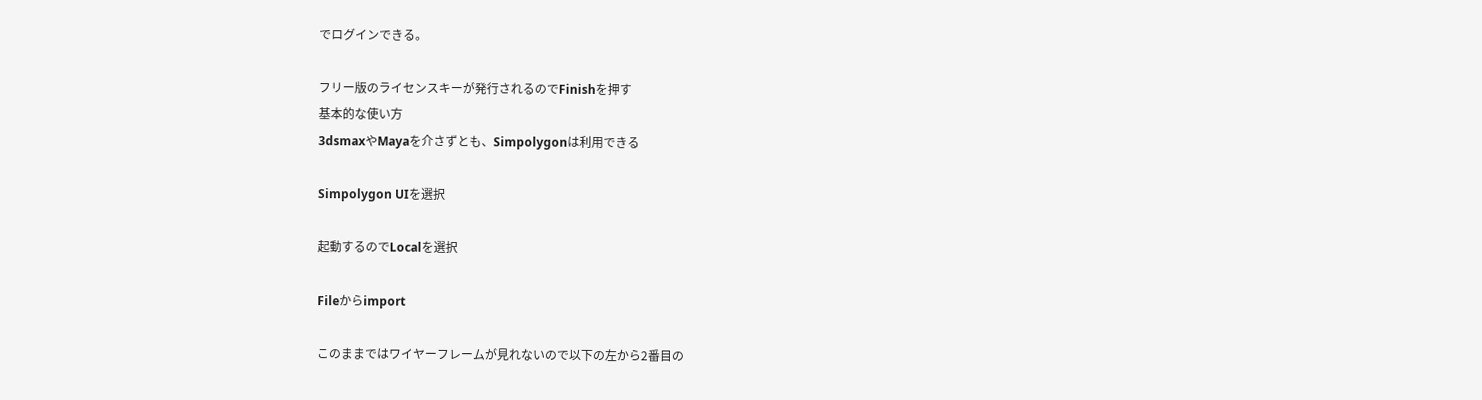でログインできる。

フリー版のライセンスキーが発行されるのでFinishを押す
基本的な使い方
3dsmaxやMayaを介さずとも、Simpolygonは利用できる

Simpolygon UIを選択

起動するのでLocalを選択

Fileからimport

このままではワイヤーフレームが見れないので以下の左から2番目の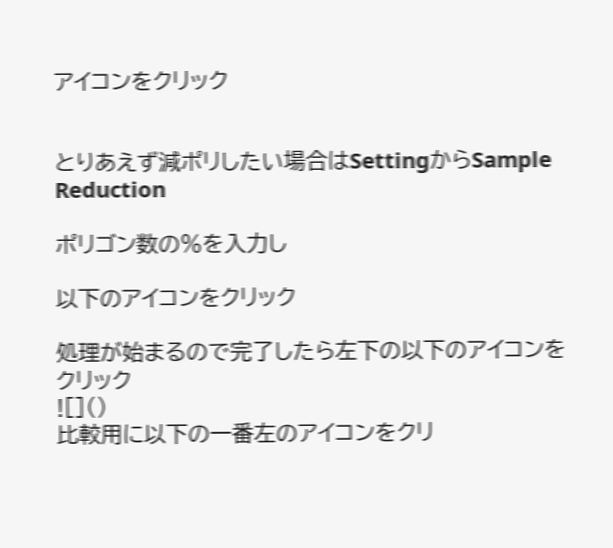アイコンをクリック


とりあえず減ポリしたい場合はSettingからSample Reduction

ポリゴン数の%を入力し

以下のアイコンをクリック

処理が始まるので完了したら左下の以下のアイコンをクリック
![]()
比較用に以下の一番左のアイコンをクリ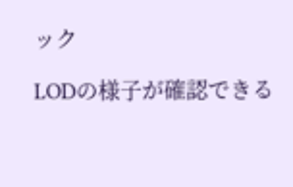ック

LODの様子が確認できる